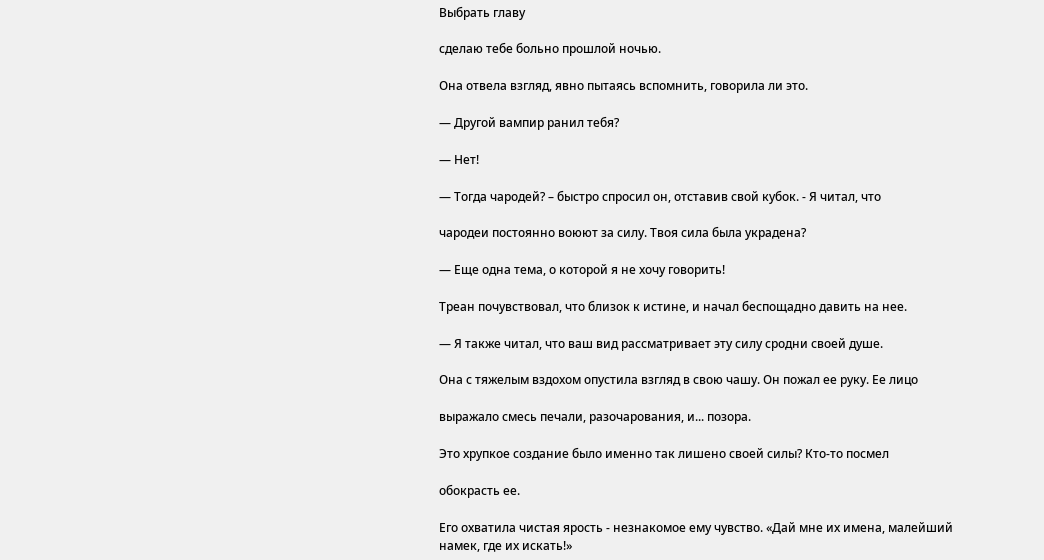Выбрать главу

сделаю тебе больно прошлой ночью.

Она отвела взгляд, явно пытаясь вспомнить, говорила ли это.

— Другой вампир ранил тебя?

— Нет!

— Тогда чародей? – быстро спросил он, отставив свой кубок. - Я читал, что

чародеи постоянно воюют за силу. Твоя сила была украдена?

— Еще одна тема, о которой я не хочу говорить!

Треан почувствовал, что близок к истине, и начал беспощадно давить на нее.

— Я также читал, что ваш вид рассматривает эту силу сродни своей душе.

Она с тяжелым вздохом опустила взгляд в свою чашу. Он пожал ее руку. Ее лицо

выражало смесь печали, разочарования, и... позора.

Это хрупкое создание было именно так лишено своей силы? Кто-то посмел

обокрасть ее.

Его охватила чистая ярость - незнакомое ему чувство. «Дай мне их имена, малейший намек, где их искать!»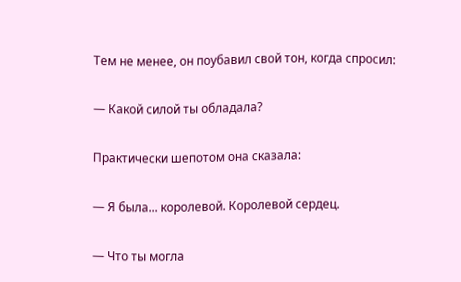Тем не менее, он поубавил свой тон, когда спросил:

— Какой силой ты обладала?

Практически шепотом она сказала:

— Я была... королевой. Королевой сердец.

— Что ты могла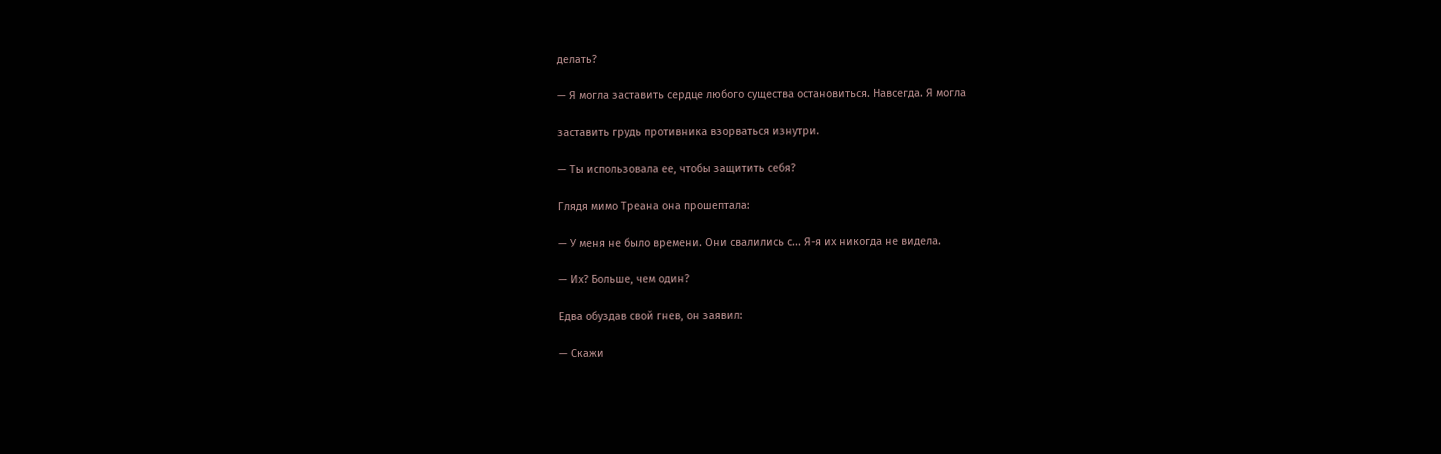делать?

— Я могла заставить сердце любого существа остановиться. Навсегда. Я могла

заставить грудь противника взорваться изнутри.

— Ты использовала ее, чтобы защитить себя?

Глядя мимо Треана она прошептала:

— У меня не было времени. Они свалились с... Я-я их никогда не видела.

— Их? Больше, чем один?

Едва обуздав свой гнев, он заявил:

— Скажи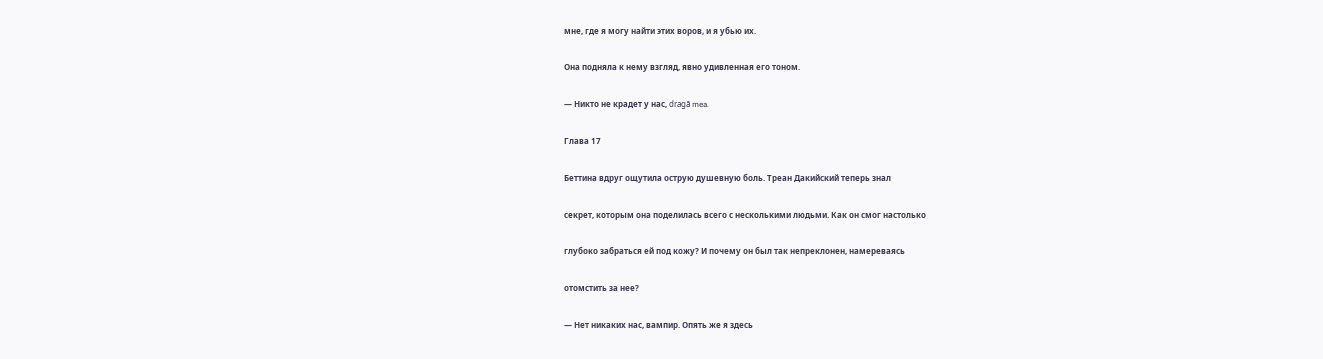мне, где я могу найти этих воров, и я убью их.

Она подняла к нему взгляд, явно удивленная его тоном.

— Никто не крадет у нас, dragă mea.

Глава 17

Беттина вдруг ощутила острую душевную боль. Треан Дакийский теперь знал

секрет, которым она поделилась всего с несколькими людьми. Как он смог настолько

глубоко забраться ей под кожу? И почему он был так непреклонен, намереваясь

отомстить за нее?

— Нет никаких нас, вампир. Опять же я здесь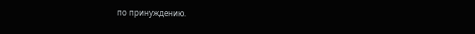по принуждению.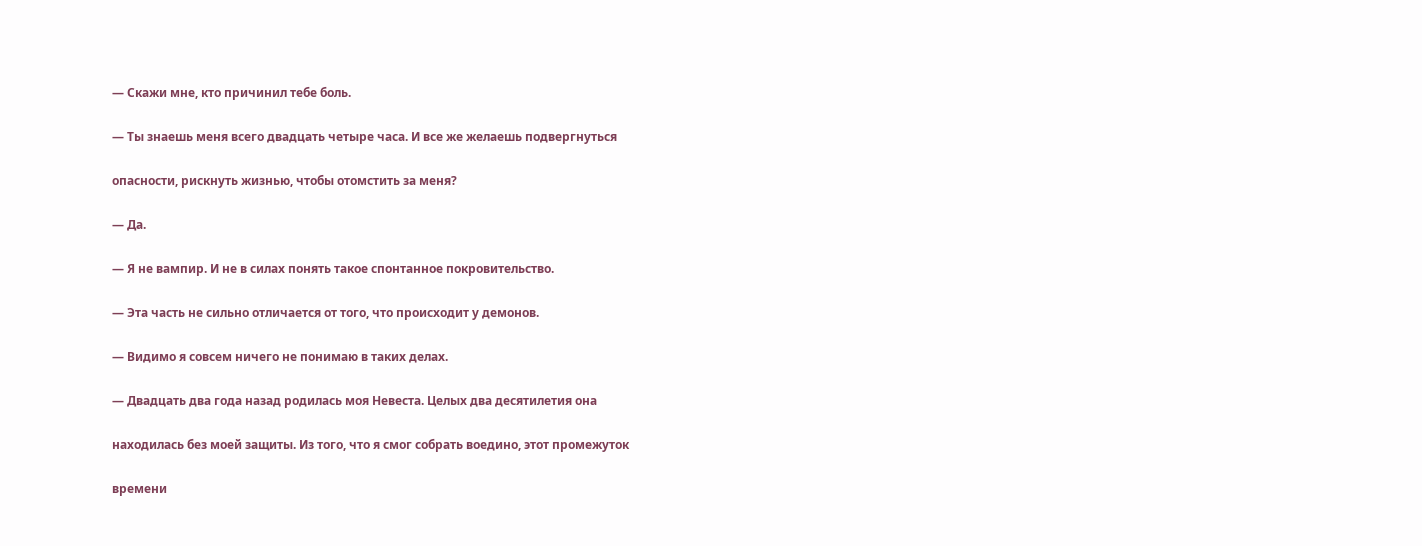— Скажи мне, кто причинил тебе боль.

— Ты знаешь меня всего двадцать четыре часа. И все же желаешь подвергнуться

опасности, рискнуть жизнью, чтобы отомстить за меня?

— Да.

— Я не вампир. И не в силах понять такое спонтанное покровительство.

— Эта часть не сильно отличается от того, что происходит у демонов.

— Видимо я совсем ничего не понимаю в таких делах.

— Двадцать два года назад родилась моя Невеста. Целых два десятилетия она

находилась без моей защиты. Из того, что я смог собрать воедино, этот промежуток

времени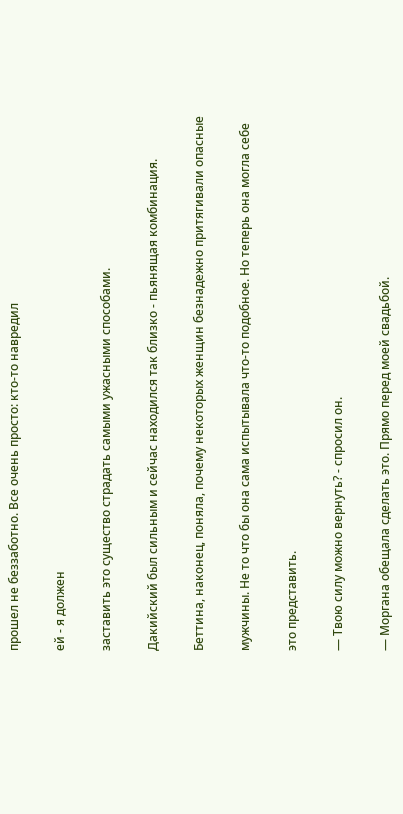прошел не беззаботно. Все очень просто: кто-то навредил

ей - я должен

заставить это существо страдать самыми ужасными способами.

Дакийский был сильным и сейчас находился так близко - пьянящая комбинация.

Беттина, наконец, поняла, почему некоторых женщин безнадежно притягивали опасные

мужчины. Не то что бы она сама испытывала что-то подобное. Но теперь она могла себе

это представить.

— Твою силу можно вернуть? - спросил он.

— Моргана обещала сделать это. Прямо перед моей свадьбой.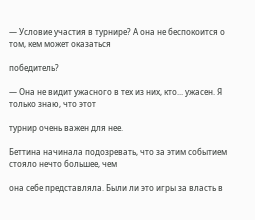— Условие участия в турнире? А она не беспокоится о том, кем может оказаться

победитель?

— Она не видит ужасного в тех из них, кто... ужасен. Я только знаю, что этот

турнир очень важен для нее.

Беттина начинала подозревать, что за этим событием стояло нечто большее, чем

она себе представляла. Были ли это игры за власть в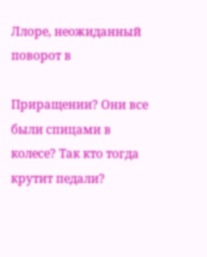Ллоре, неожиданный поворот в

Приращении? Они все были спицами в колесе? Так кто тогда крутит педали?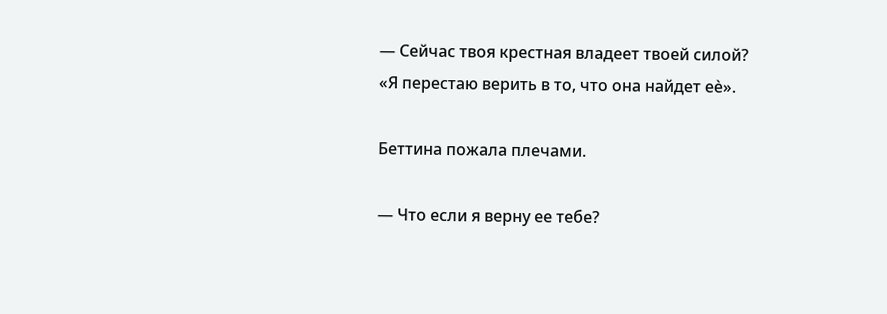— Сейчас твоя крестная владеет твоей силой? «Я перестаю верить в то, что она найдет еѐ».

Беттина пожала плечами.

— Что если я верну ее тебе?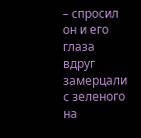– спросил он и его глаза вдруг замерцали с зеленого на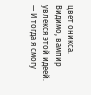цвет оникса. Видимо, вампир увлекся этой идеей. — И тогда я смогу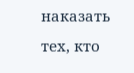наказать тех, кто